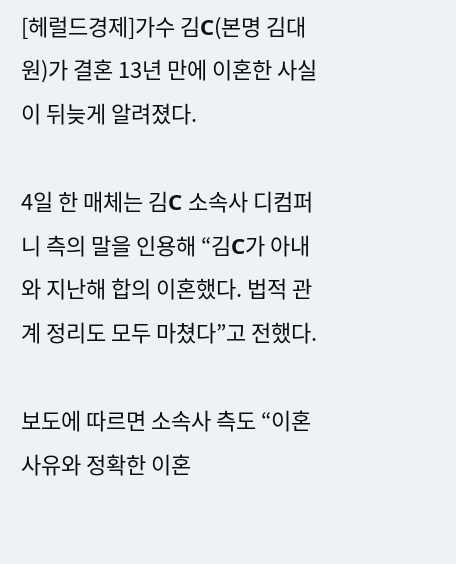[헤럴드경제]가수 김C(본명 김대원)가 결혼 13년 만에 이혼한 사실이 뒤늦게 알려졌다.

4일 한 매체는 김C 소속사 디컴퍼니 측의 말을 인용해 “김C가 아내와 지난해 합의 이혼했다. 법적 관계 정리도 모두 마쳤다”고 전했다.

보도에 따르면 소속사 측도 “이혼 사유와 정확한 이혼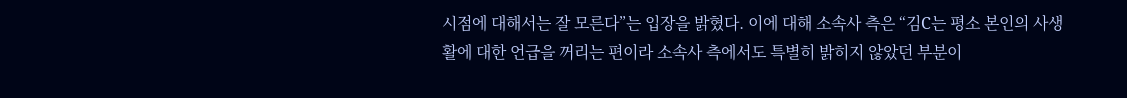시점에 대해서는 잘 모른다”는 입장을 밝혔다. 이에 대해 소속사 측은 “김C는 평소 본인의 사생활에 대한 언급을 꺼리는 편이라 소속사 측에서도 특별히 밝히지 않았던 부분이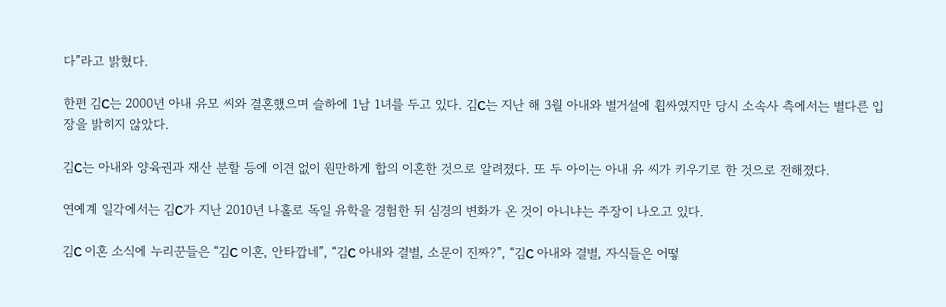다”라고 밝혔다.

한편 김C는 2000년 아내 유모 씨와 결혼했으며 슬하에 1남 1녀를 두고 있다. 김C는 지난 해 3월 아내와 별거설에 휩싸였지만 당시 소속사 측에서는 별다른 입장을 밝히지 않았다.

김C는 아내와 양육권과 재산 분할 등에 이견 없이 원만하게 합의 이혼한 것으로 알려졌다. 또 두 아이는 아내 유 씨가 키우기로 한 것으로 전해졌다.

연예계 일각에서는 김C가 지난 2010년 나홀로 독일 유학을 경험한 뒤 심경의 변화가 온 것이 아니냐는 주장이 나오고 있다.

김C 이혼 소식에 누리꾼들은 “김C 이혼, 안타깝네”, “김C 아내와 결별, 소문이 진짜?”, “김C 아내와 결별, 자식들은 어떻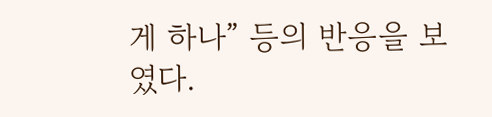게 하나” 등의 반응을 보였다.